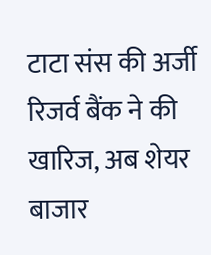टाटा संस की अर्जी रिजर्व बैंक ने की खारिज, अब शेयर बाजार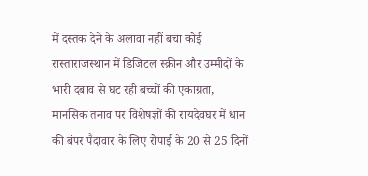में दस्तक देने के अलावा नहीं बचा कोई रास्ताराजस्थान में डिजिटल स्क्रीन और उम्मीदों के भारी दबाव से घट रही बच्चों की एकाग्रता, मानसिक तनाव पर विशेषज्ञों की रायदेवघर में धान की बंपर पैदावार के लिए रोपाई के 20 से 25 दिनों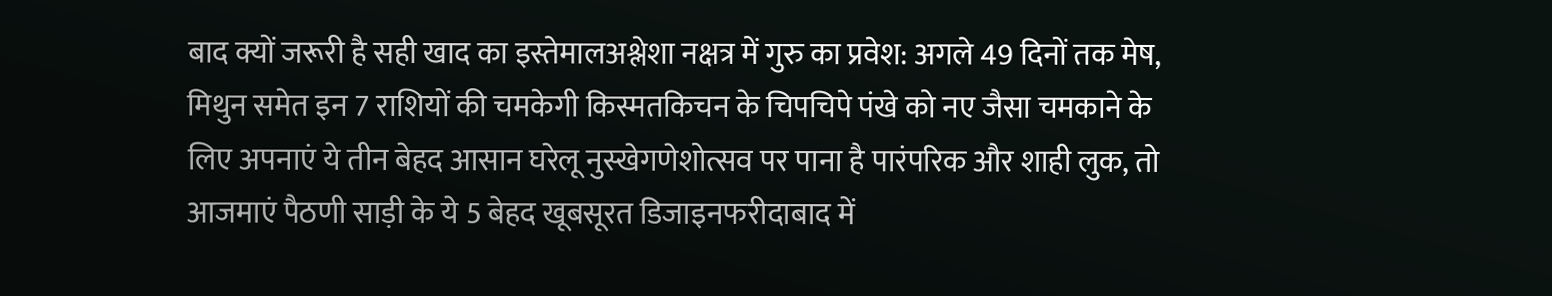बाद क्यों जरूरी है सही खाद का इस्तेमालअश्लेशा नक्षत्र में गुरु का प्रवेश: अगले 49 दिनों तक मेष, मिथुन समेत इन 7 राशियों की चमकेगी किस्मतकिचन के चिपचिपे पंखे को नए जैसा चमकाने के लिए अपनाएं ये तीन बेहद आसान घरेलू नुस्खेगणेशोत्सव पर पाना है पारंपरिक और शाही लुक, तो आजमाएं पैठणी साड़ी के ये 5 बेहद खूबसूरत डिजाइनफरीदाबाद में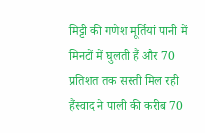मिट्टी की गणेश मूर्तियां पानी में मिनटों में घुलती हैं और 70 प्रतिशत तक सस्ती मिल रही हैंस्वाद ने पाली की करीब 70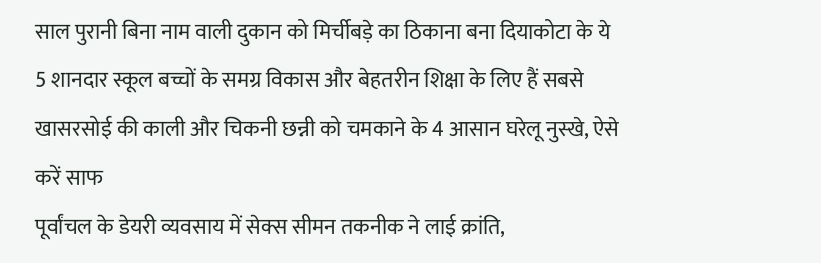साल पुरानी बिना नाम वाली दुकान को मिर्चीबड़े का ठिकाना बना दियाकोटा के ये 5 शानदार स्कूल बच्चों के समग्र विकास और बेहतरीन शिक्षा के लिए हैं सबसे खासरसोई की काली और चिकनी छन्नी को चमकाने के 4 आसान घरेलू नुस्खे, ऐसे करें साफ
पूर्वांचल के डेयरी व्यवसाय में सेक्स सीमन तकनीक ने लाई क्रांति,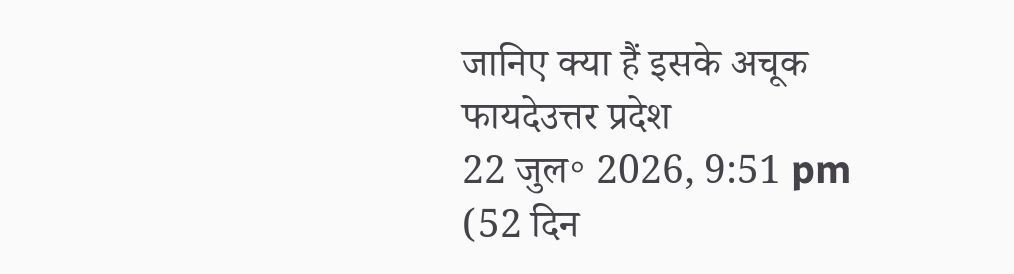जानिए क्या हैं इसके अचूक फायदेउत्तर प्रदेश
22 जुल॰ 2026, 9:51 pm (52 दिन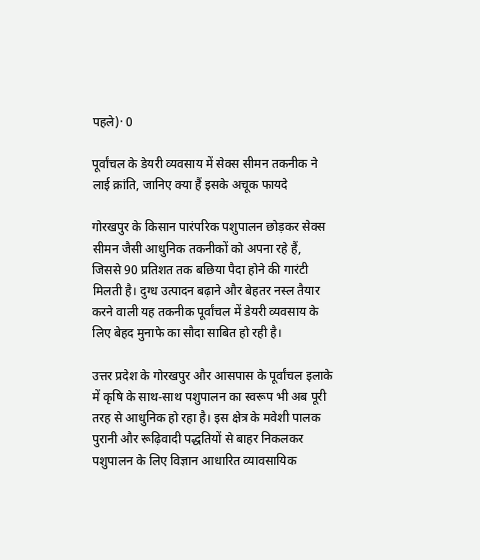पहले)· 0

पूर्वांचल के डेयरी व्यवसाय में सेक्स सीमन तकनीक ने लाई क्रांति, जानिए क्या हैं इसके अचूक फायदे

गोरखपुर के किसान पारंपरिक पशुपालन छोड़कर सेक्स सीमन जैसी आधुनिक तकनीकों को अपना रहे हैं, जिससे 90 प्रतिशत तक बछिया पैदा होने की गारंटी मिलती है। दुग्ध उत्पादन बढ़ाने और बेहतर नस्ल तैयार करने वाली यह तकनीक पूर्वांचल में डेयरी व्यवसाय के लिए बेहद मुनाफे का सौदा साबित हो रही है।

उत्तर प्रदेश के गोरखपुर और आसपास के पूर्वांचल इलाके में कृषि के साथ-साथ पशुपालन का स्वरूप भी अब पूरी तरह से आधुनिक हो रहा है। इस क्षेत्र के मवेशी पालक पुरानी और रूढ़िवादी पद्धतियों से बाहर निकलकर पशुपालन के लिए विज्ञान आधारित व्यावसायिक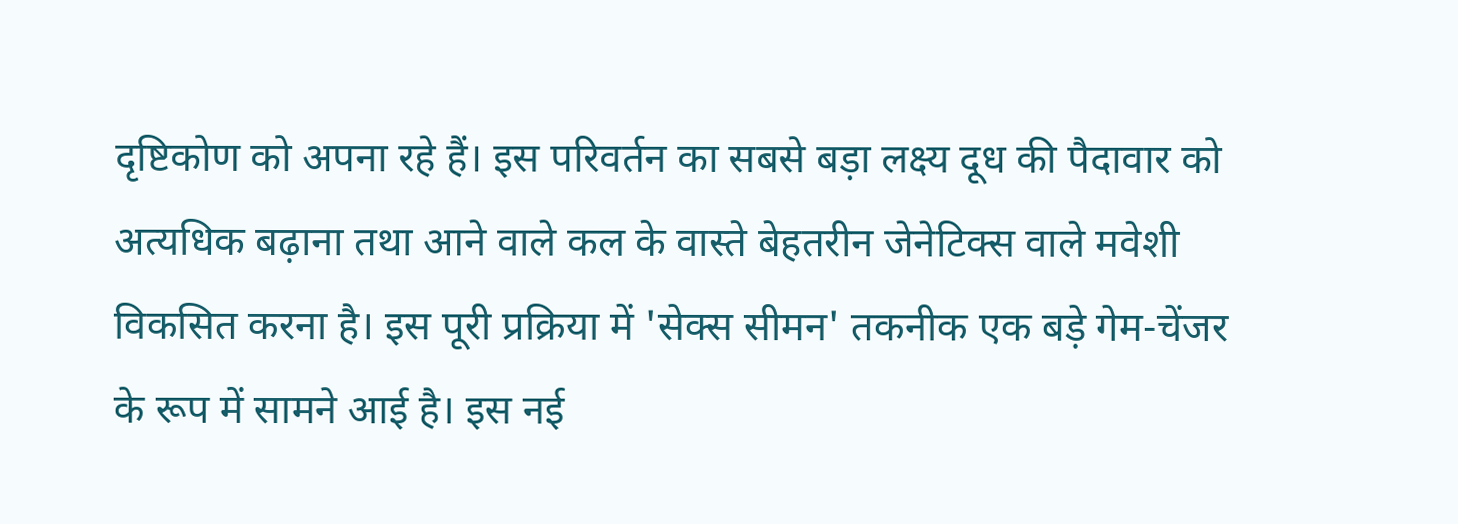दृष्टिकोण को अपना रहे हैं। इस परिवर्तन का सबसे बड़ा लक्ष्य दूध की पैदावार को अत्यधिक बढ़ाना तथा आने वाले कल के वास्ते बेहतरीन जेनेटिक्स वाले मवेशी विकसित करना है। इस पूरी प्रक्रिया में 'सेक्स सीमन' तकनीक एक बड़े गेम-चेंजर के रूप में सामने आई है। इस नई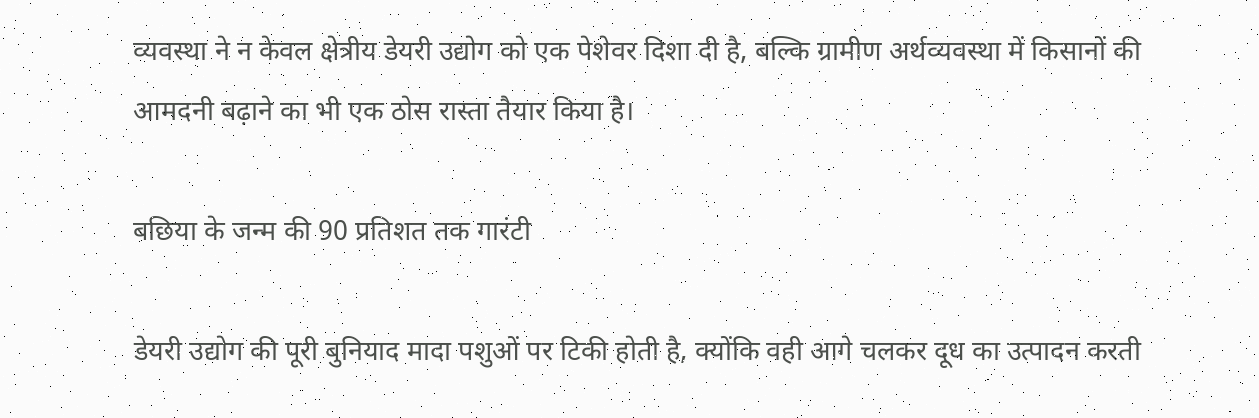व्यवस्था ने न केवल क्षेत्रीय डेयरी उद्योग को एक पेशेवर दिशा दी है, बल्कि ग्रामीण अर्थव्यवस्था में किसानों की आमदनी बढ़ाने का भी एक ठोस रास्ता तैयार किया है।

बछिया के जन्म की 90 प्रतिशत तक गारंटी

डेयरी उद्योग की पूरी बुनियाद मादा पशुओं पर टिकी होती है, क्योंकि वही आगे चलकर दूध का उत्पादन करती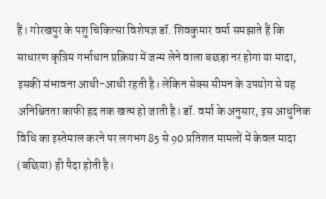हैं। गोरखपुर के पशु चिकित्सा विशेषज्ञ डॉ. शिवकुमार वर्मा समझाते हैं कि साधारण कृत्रिम गर्भाधान प्रक्रिया में जन्म लेने वाला बछड़ा नर होगा या मादा, इसकी संभावना आधी-आधी रहती है। लेकिन सेक्स सीमन के उपयोग से यह अनिश्चितता काफी हद तक खत्म हो जाती है। डॉ. वर्मा के अनुसार, इस आधुनिक विधि का इस्तेमाल करने पर लगभग 85 से 90 प्रतिशत मामलों में केवल मादा (बछिया) ही पैदा होती है।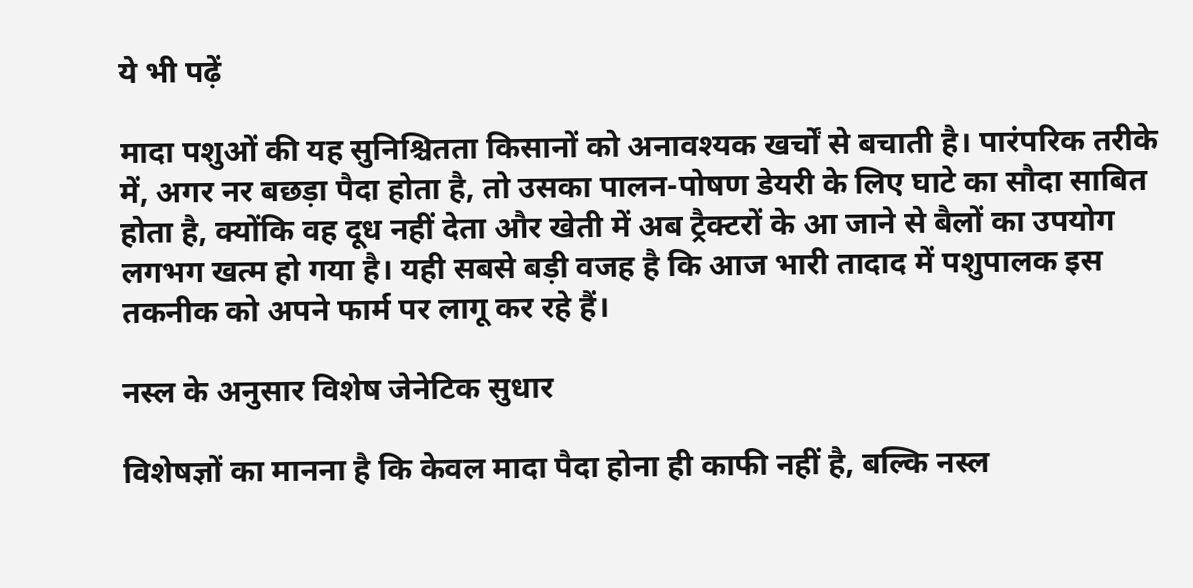ये भी पढ़ें

मादा पशुओं की यह सुनिश्चितता किसानों को अनावश्यक खर्चों से बचाती है। पारंपरिक तरीके में, अगर नर बछड़ा पैदा होता है, तो उसका पालन-पोषण डेयरी के लिए घाटे का सौदा साबित होता है, क्योंकि वह दूध नहीं देता और खेती में अब ट्रैक्टरों के आ जाने से बैलों का उपयोग लगभग खत्म हो गया है। यही सबसे बड़ी वजह है कि आज भारी तादाद में पशुपालक इस तकनीक को अपने फार्म पर लागू कर रहे हैं।

नस्ल के अनुसार विशेष जेनेटिक सुधार

विशेषज्ञों का मानना है कि केवल मादा पैदा होना ही काफी नहीं है, बल्कि नस्ल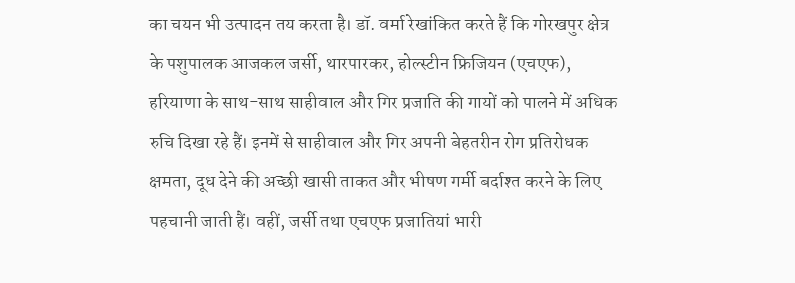का चयन भी उत्पादन तय करता है। डॉ. वर्मा रेखांकित करते हैं कि गोरखपुर क्षेत्र के पशुपालक आजकल जर्सी, थारपारकर, होल्स्टीन फ्रिजियन (एचएफ), हरियाणा के साथ-साथ साहीवाल और गिर प्रजाति की गायों को पालने में अधिक रुचि दिखा रहे हैं। इनमें से साहीवाल और गिर अपनी बेहतरीन रोग प्रतिरोधक क्षमता, दूध देने की अच्छी खासी ताकत और भीषण गर्मी बर्दाश्त करने के लिए पहचानी जाती हैं। वहीं, जर्सी तथा एचएफ प्रजातियां भारी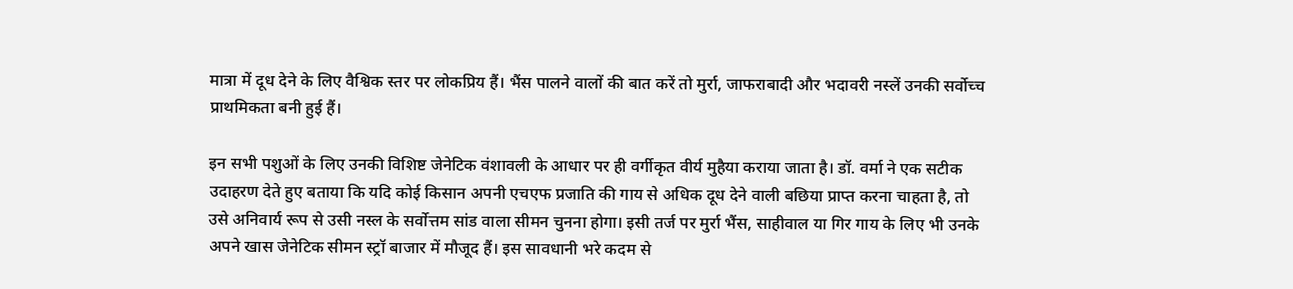मात्रा में दूध देने के लिए वैश्विक स्तर पर लोकप्रिय हैं। भैंस पालने वालों की बात करें तो मुर्रा, जाफराबादी और भदावरी नस्लें उनकी सर्वोच्च प्राथमिकता बनी हुई हैं।

इन सभी पशुओं के लिए उनकी विशिष्ट जेनेटिक वंशावली के आधार पर ही वर्गीकृत वीर्य मुहैया कराया जाता है। डॉ. वर्मा ने एक सटीक उदाहरण देते हुए बताया कि यदि कोई किसान अपनी एचएफ प्रजाति की गाय से अधिक दूध देने वाली बछिया प्राप्त करना चाहता है, तो उसे अनिवार्य रूप से उसी नस्ल के सर्वोत्तम सांड वाला सीमन चुनना होगा। इसी तर्ज पर मुर्रा भैंस, साहीवाल या गिर गाय के लिए भी उनके अपने खास जेनेटिक सीमन स्ट्रॉ बाजार में मौजूद हैं। इस सावधानी भरे कदम से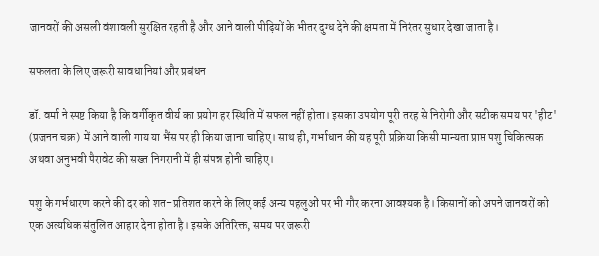जानवरों की असली वंशावली सुरक्षित रहती है और आने वाली पीढ़ियों के भीतर दुग्ध देने की क्षमता में निरंतर सुधार देखा जाता है।

सफलता के लिए जरूरी सावधानियां और प्रबंधन

डॉ. वर्मा ने स्पष्ट किया है कि वर्गीकृत वीर्य का प्रयोग हर स्थिति में सफल नहीं होता। इसका उपयोग पूरी तरह से निरोगी और सटीक समय पर 'हीट' (प्रजनन चक्र) में आने वाली गाय या भैंस पर ही किया जाना चाहिए। साथ ही, गर्भाधान की यह पूरी प्रक्रिया किसी मान्यता प्राप्त पशु चिकित्सक अथवा अनुभवी पैरावेट की सख्त निगरानी में ही संपन्न होनी चाहिए।

पशु के गर्भधारण करने की दर को शत-प्रतिशत करने के लिए कई अन्य पहलुओं पर भी गौर करना आवश्यक है। किसानों को अपने जानवरों को एक अत्यधिक संतुलित आहार देना होता है। इसके अतिरिक्त, समय पर जरूरी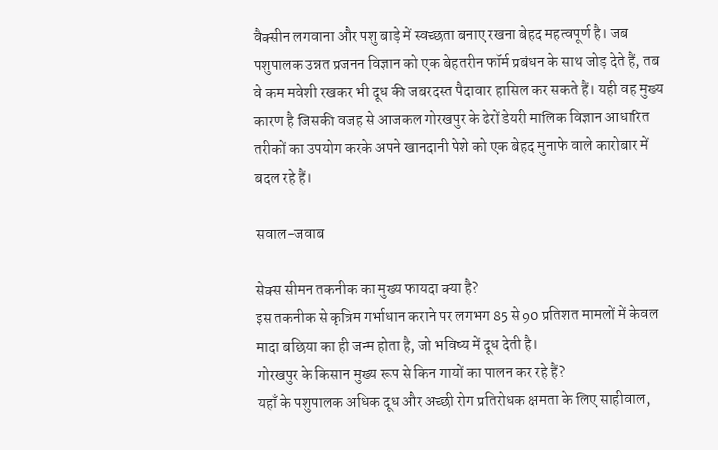वैक्सीन लगवाना और पशु बाड़े में स्वच्छता बनाए रखना बेहद महत्वपूर्ण है। जब पशुपालक उन्नत प्रजनन विज्ञान को एक बेहतरीन फॉर्म प्रबंधन के साथ जोड़ देते हैं, तब वे कम मवेशी रखकर भी दूध की जबरदस्त पैदावार हासिल कर सकते हैं। यही वह मुख्य कारण है जिसकी वजह से आजकल गोरखपुर के ढेरों डेयरी मालिक विज्ञान आधारित तरीकों का उपयोग करके अपने खानदानी पेशे को एक बेहद मुनाफे वाले कारोबार में बदल रहे हैं।

सवाल-जवाब

सेक्स सीमन तकनीक का मुख्य फायदा क्या है?
इस तकनीक से कृत्रिम गर्भाधान कराने पर लगभग 85 से 90 प्रतिशत मामलों में केवल मादा बछिया का ही जन्म होता है, जो भविष्य में दूध देती है।
गोरखपुर के किसान मुख्य रूप से किन गायों का पालन कर रहे हैं?
यहाँ के पशुपालक अधिक दूध और अच्छी रोग प्रतिरोधक क्षमता के लिए साहीवाल,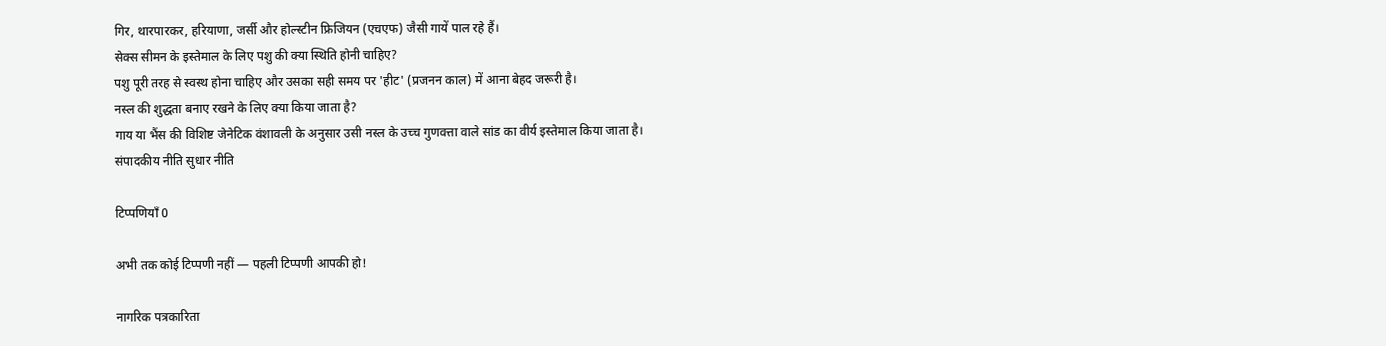गिर, थारपारकर, हरियाणा, जर्सी और होल्स्टीन फ्रिजियन (एचएफ) जैसी गायें पाल रहे हैं।
सेक्स सीमन के इस्तेमाल के लिए पशु की क्या स्थिति होनी चाहिए?
पशु पूरी तरह से स्वस्थ होना चाहिए और उसका सही समय पर 'हीट' (प्रजनन काल) में आना बेहद जरूरी है।
नस्ल की शुद्धता बनाए रखने के लिए क्या किया जाता है?
गाय या भैंस की विशिष्ट जेनेटिक वंशावली के अनुसार उसी नस्ल के उच्च गुणवत्ता वाले सांड का वीर्य इस्तेमाल किया जाता है।
संपादकीय नीति सुधार नीति

टिप्पणियाँ 0

अभी तक कोई टिप्पणी नहीं — पहली टिप्पणी आपकी हो!

नागरिक पत्रकारिता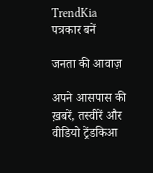TrendKia पत्रकार बनें

जनता की आवाज़

अपने आसपास की ख़बरें, तस्वीरें और वीडियो ट्रेंडकिआ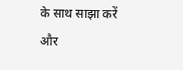के साथ साझा करें और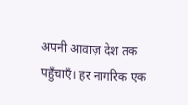अपनी आवाज़ देश तक पहुँचाएँ। हर नागरिक एक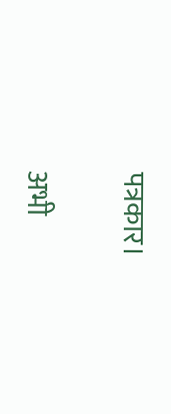पत्रकार।

अभी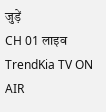जुड़ें
CH 01 लाइव
TrendKia TV ON AIR